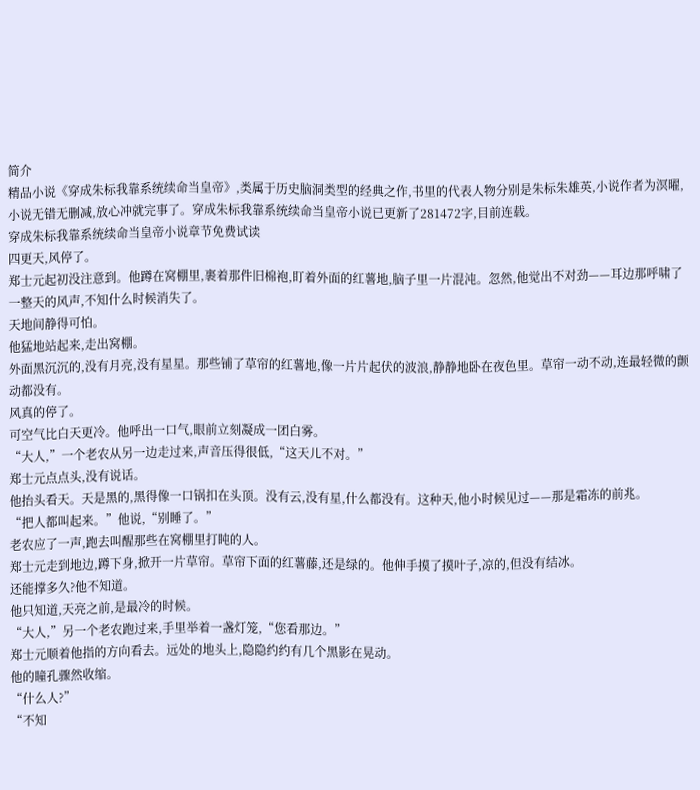简介
精品小说《穿成朱标我靠系统续命当皇帝》,类属于历史脑洞类型的经典之作,书里的代表人物分别是朱标朱雄英,小说作者为溟曜,小说无错无删减,放心冲就完事了。穿成朱标我靠系统续命当皇帝小说已更新了281472字,目前连载。
穿成朱标我靠系统续命当皇帝小说章节免费试读
四更天,风停了。
郑士元起初没注意到。他蹲在窝棚里,裹着那件旧棉袍,盯着外面的红薯地,脑子里一片混沌。忽然,他觉出不对劲——耳边那呼啸了一整天的风声,不知什么时候消失了。
天地间静得可怕。
他猛地站起来,走出窝棚。
外面黑沉沉的,没有月亮,没有星星。那些铺了草帘的红薯地,像一片片起伏的波浪,静静地卧在夜色里。草帘一动不动,连最轻微的颤动都没有。
风真的停了。
可空气比白天更冷。他呼出一口气,眼前立刻凝成一团白雾。
“大人,”一个老农从另一边走过来,声音压得很低,“这天儿不对。”
郑士元点点头,没有说话。
他抬头看天。天是黑的,黑得像一口锅扣在头顶。没有云,没有星,什么都没有。这种天,他小时候见过——那是霜冻的前兆。
“把人都叫起来。”他说,“别睡了。”
老农应了一声,跑去叫醒那些在窝棚里打盹的人。
郑士元走到地边,蹲下身,掀开一片草帘。草帘下面的红薯藤,还是绿的。他伸手摸了摸叶子,凉的,但没有结冰。
还能撑多久?他不知道。
他只知道,天亮之前,是最冷的时候。
“大人,”另一个老农跑过来,手里举着一盏灯笼,“您看那边。”
郑士元顺着他指的方向看去。远处的地头上,隐隐约约有几个黑影在晃动。
他的瞳孔骤然收缩。
“什么人?”
“不知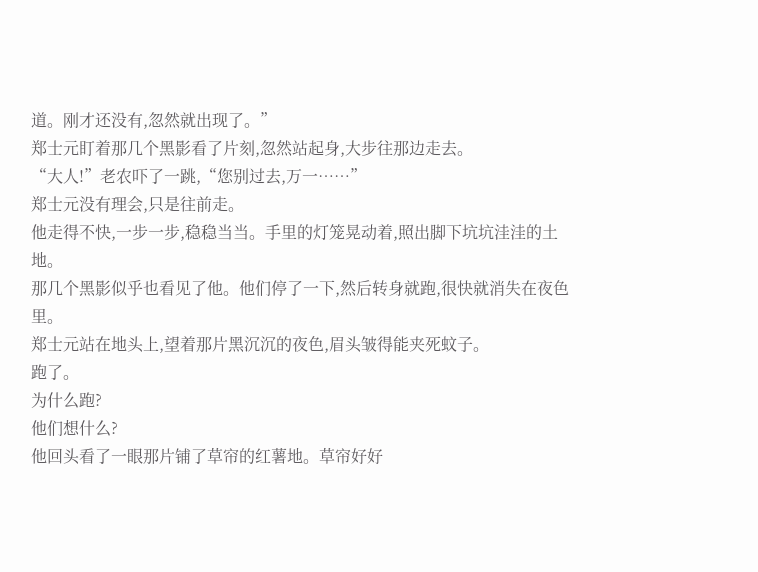道。刚才还没有,忽然就出现了。”
郑士元盯着那几个黑影看了片刻,忽然站起身,大步往那边走去。
“大人!”老农吓了一跳,“您别过去,万一……”
郑士元没有理会,只是往前走。
他走得不快,一步一步,稳稳当当。手里的灯笼晃动着,照出脚下坑坑洼洼的土地。
那几个黑影似乎也看见了他。他们停了一下,然后转身就跑,很快就消失在夜色里。
郑士元站在地头上,望着那片黑沉沉的夜色,眉头皱得能夹死蚊子。
跑了。
为什么跑?
他们想什么?
他回头看了一眼那片铺了草帘的红薯地。草帘好好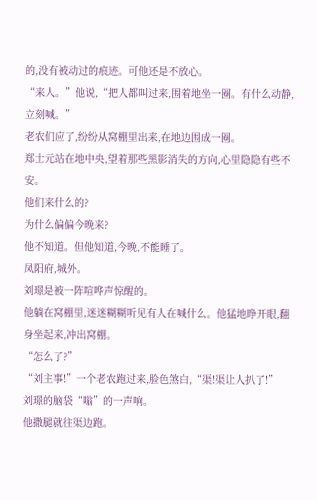的,没有被动过的痕迹。可他还是不放心。
“来人。”他说,“把人都叫过来,围着地坐一圈。有什么动静,立刻喊。”
老农们应了,纷纷从窝棚里出来,在地边围成一圈。
郑士元站在地中央,望着那些黑影消失的方向,心里隐隐有些不安。
他们来什么的?
为什么偏偏今晚来?
他不知道。但他知道,今晚,不能睡了。
凤阳府,城外。
刘璟是被一阵喧哗声惊醒的。
他躺在窝棚里,迷迷糊糊听见有人在喊什么。他猛地睁开眼,翻身坐起来,冲出窝棚。
“怎么了?”
“刘主事!”一个老农跑过来,脸色煞白,“渠!渠让人扒了!”
刘璟的脑袋“嗡”的一声响。
他撒腿就往渠边跑。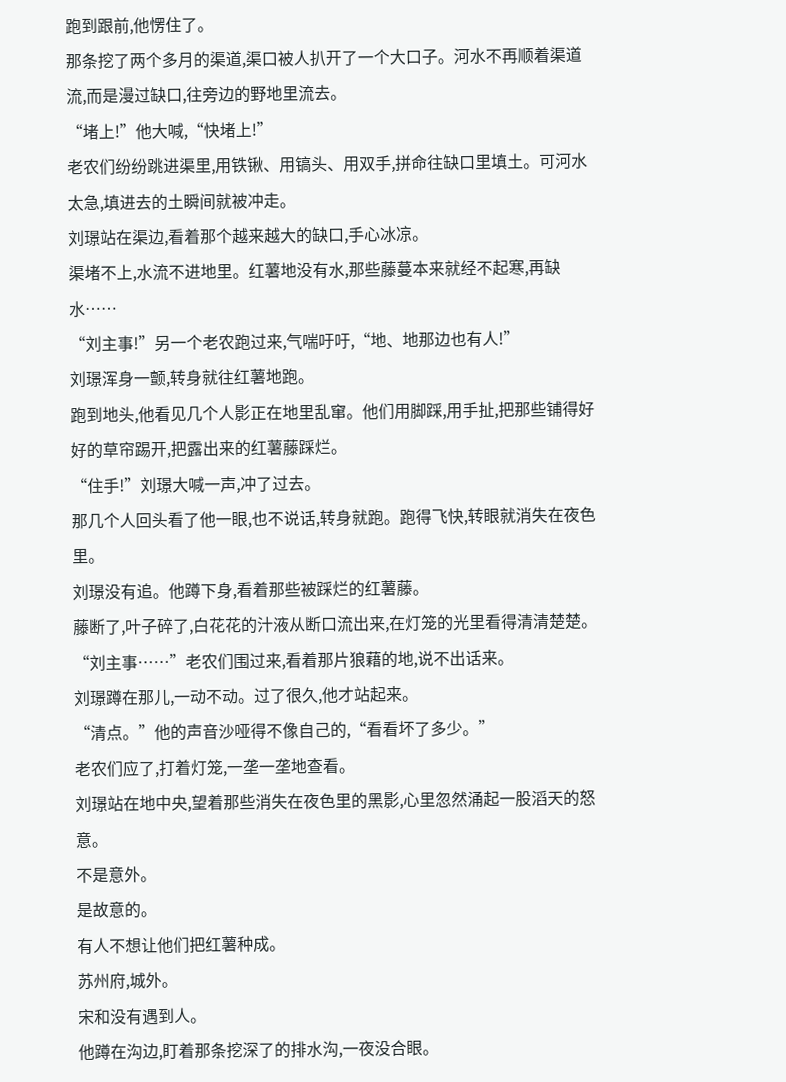跑到跟前,他愣住了。
那条挖了两个多月的渠道,渠口被人扒开了一个大口子。河水不再顺着渠道流,而是漫过缺口,往旁边的野地里流去。
“堵上!”他大喊,“快堵上!”
老农们纷纷跳进渠里,用铁锹、用镐头、用双手,拼命往缺口里填土。可河水太急,填进去的土瞬间就被冲走。
刘璟站在渠边,看着那个越来越大的缺口,手心冰凉。
渠堵不上,水流不进地里。红薯地没有水,那些藤蔓本来就经不起寒,再缺水……
“刘主事!”另一个老农跑过来,气喘吁吁,“地、地那边也有人!”
刘璟浑身一颤,转身就往红薯地跑。
跑到地头,他看见几个人影正在地里乱窜。他们用脚踩,用手扯,把那些铺得好好的草帘踢开,把露出来的红薯藤踩烂。
“住手!”刘璟大喊一声,冲了过去。
那几个人回头看了他一眼,也不说话,转身就跑。跑得飞快,转眼就消失在夜色里。
刘璟没有追。他蹲下身,看着那些被踩烂的红薯藤。
藤断了,叶子碎了,白花花的汁液从断口流出来,在灯笼的光里看得清清楚楚。
“刘主事……”老农们围过来,看着那片狼藉的地,说不出话来。
刘璟蹲在那儿,一动不动。过了很久,他才站起来。
“清点。”他的声音沙哑得不像自己的,“看看坏了多少。”
老农们应了,打着灯笼,一垄一垄地查看。
刘璟站在地中央,望着那些消失在夜色里的黑影,心里忽然涌起一股滔天的怒意。
不是意外。
是故意的。
有人不想让他们把红薯种成。
苏州府,城外。
宋和没有遇到人。
他蹲在沟边,盯着那条挖深了的排水沟,一夜没合眼。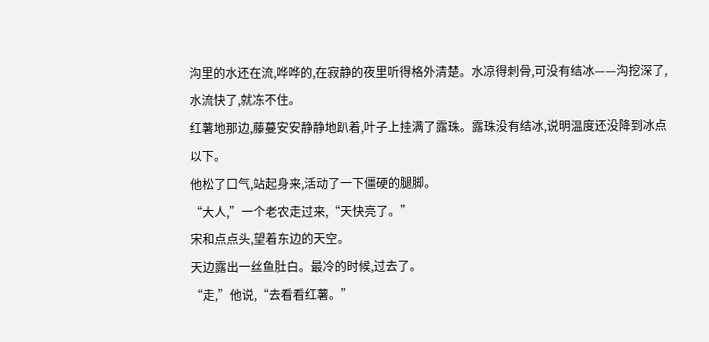沟里的水还在流,哗哗的,在寂静的夜里听得格外清楚。水凉得刺骨,可没有结冰——沟挖深了,水流快了,就冻不住。
红薯地那边,藤蔓安安静静地趴着,叶子上挂满了露珠。露珠没有结冰,说明温度还没降到冰点以下。
他松了口气,站起身来,活动了一下僵硬的腿脚。
“大人,”一个老农走过来,“天快亮了。”
宋和点点头,望着东边的天空。
天边露出一丝鱼肚白。最冷的时候,过去了。
“走,”他说,“去看看红薯。”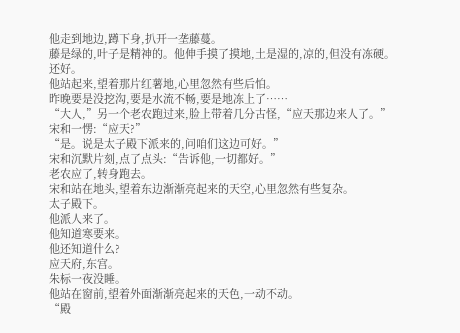他走到地边,蹲下身,扒开一垄藤蔓。
藤是绿的,叶子是精神的。他伸手摸了摸地,土是湿的,凉的,但没有冻硬。
还好。
他站起来,望着那片红薯地,心里忽然有些后怕。
昨晚要是没挖沟,要是水流不畅,要是地冻上了……
“大人,”另一个老农跑过来,脸上带着几分古怪,“应天那边来人了。”
宋和一愣:“应天?”
“是。说是太子殿下派来的,问咱们这边可好。”
宋和沉默片刻,点了点头:“告诉他,一切都好。”
老农应了,转身跑去。
宋和站在地头,望着东边渐渐亮起来的天空,心里忽然有些复杂。
太子殿下。
他派人来了。
他知道寒要来。
他还知道什么?
应天府,东宫。
朱标一夜没睡。
他站在窗前,望着外面渐渐亮起来的天色,一动不动。
“殿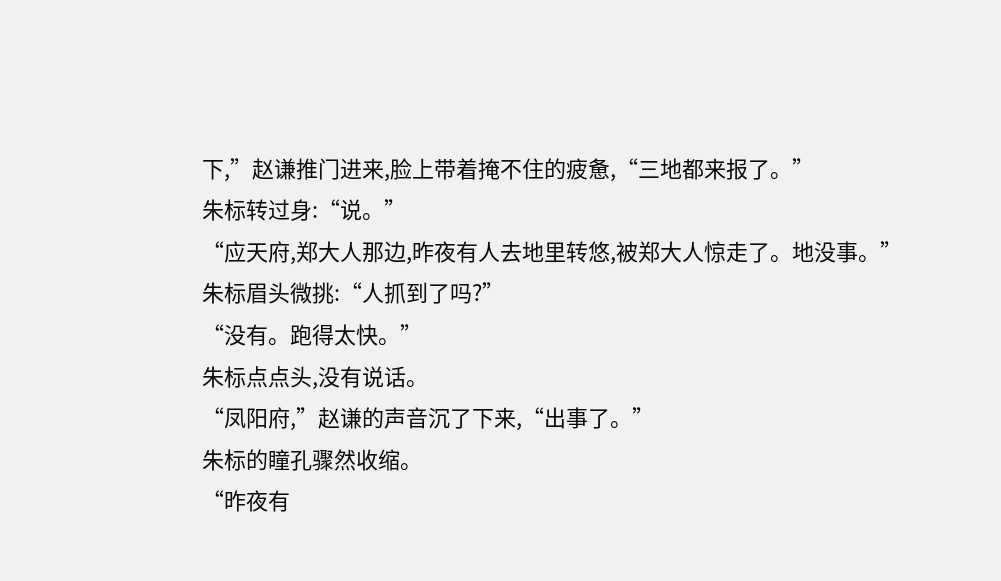下,”赵谦推门进来,脸上带着掩不住的疲惫,“三地都来报了。”
朱标转过身:“说。”
“应天府,郑大人那边,昨夜有人去地里转悠,被郑大人惊走了。地没事。”
朱标眉头微挑:“人抓到了吗?”
“没有。跑得太快。”
朱标点点头,没有说话。
“凤阳府,”赵谦的声音沉了下来,“出事了。”
朱标的瞳孔骤然收缩。
“昨夜有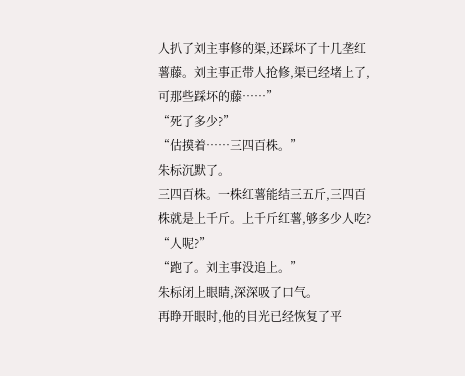人扒了刘主事修的渠,还踩坏了十几垄红薯藤。刘主事正带人抢修,渠已经堵上了,可那些踩坏的藤……”
“死了多少?”
“估摸着……三四百株。”
朱标沉默了。
三四百株。一株红薯能结三五斤,三四百株就是上千斤。上千斤红薯,够多少人吃?
“人呢?”
“跑了。刘主事没追上。”
朱标闭上眼睛,深深吸了口气。
再睁开眼时,他的目光已经恢复了平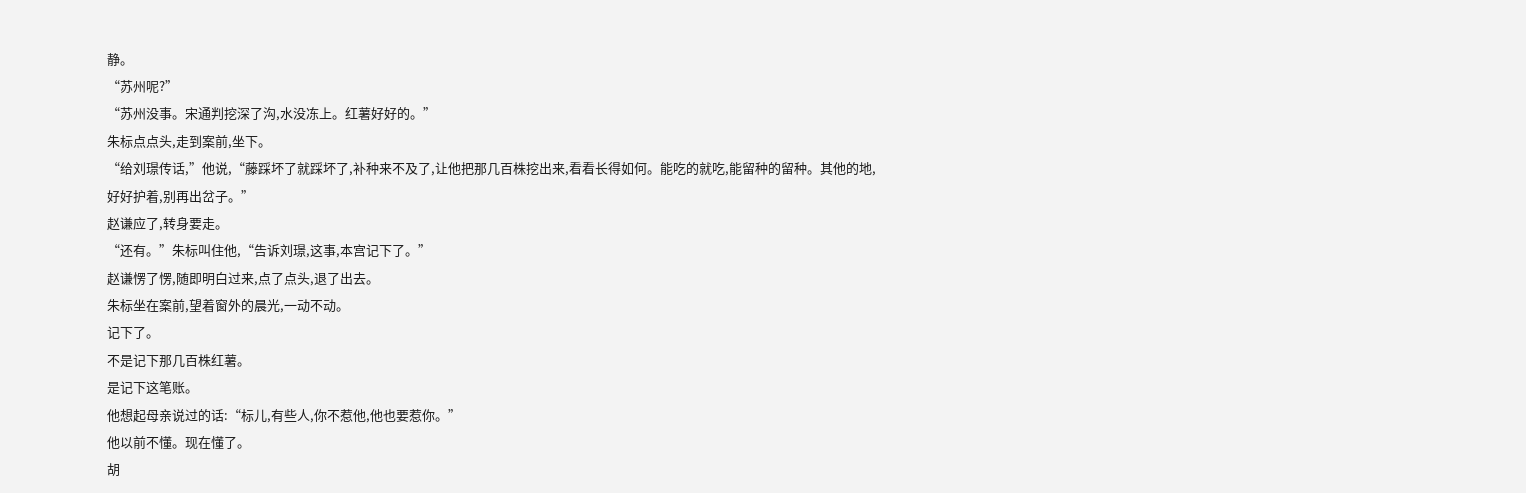静。
“苏州呢?”
“苏州没事。宋通判挖深了沟,水没冻上。红薯好好的。”
朱标点点头,走到案前,坐下。
“给刘璟传话,”他说,“藤踩坏了就踩坏了,补种来不及了,让他把那几百株挖出来,看看长得如何。能吃的就吃,能留种的留种。其他的地,好好护着,别再出岔子。”
赵谦应了,转身要走。
“还有。”朱标叫住他,“告诉刘璟,这事,本宫记下了。”
赵谦愣了愣,随即明白过来,点了点头,退了出去。
朱标坐在案前,望着窗外的晨光,一动不动。
记下了。
不是记下那几百株红薯。
是记下这笔账。
他想起母亲说过的话:“标儿,有些人,你不惹他,他也要惹你。”
他以前不懂。现在懂了。
胡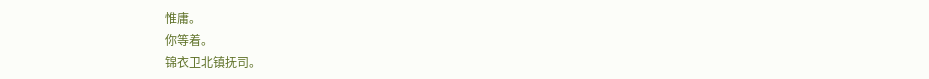惟庸。
你等着。
锦衣卫北镇抚司。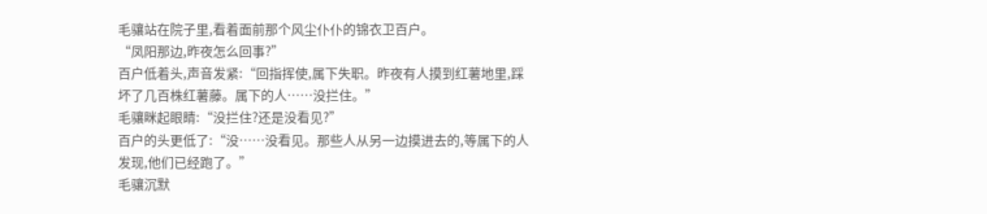毛骧站在院子里,看着面前那个风尘仆仆的锦衣卫百户。
“凤阳那边,昨夜怎么回事?”
百户低着头,声音发紧:“回指挥使,属下失职。昨夜有人摸到红薯地里,踩坏了几百株红薯藤。属下的人……没拦住。”
毛骧眯起眼睛:“没拦住?还是没看见?”
百户的头更低了:“没……没看见。那些人从另一边摸进去的,等属下的人发现,他们已经跑了。”
毛骧沉默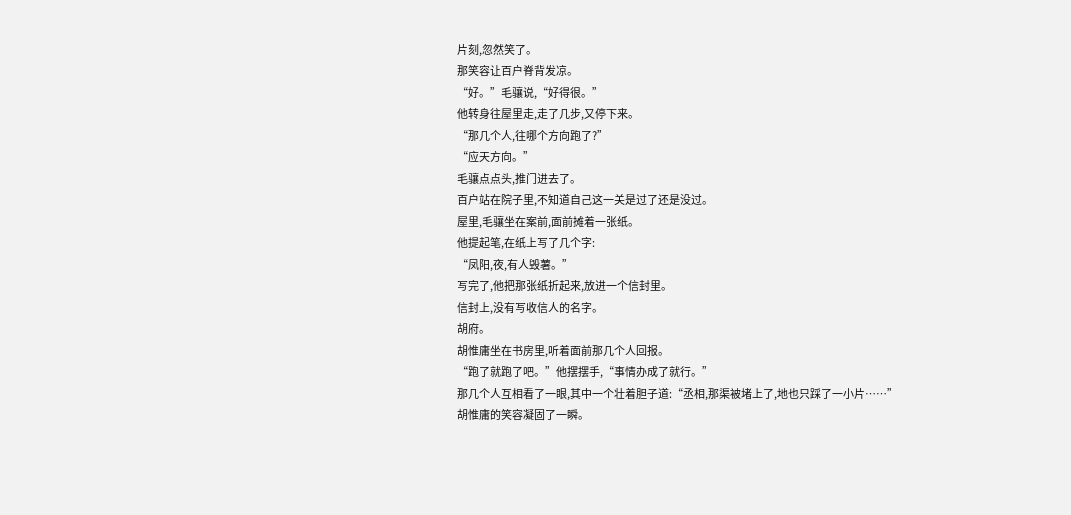片刻,忽然笑了。
那笑容让百户脊背发凉。
“好。”毛骧说,“好得很。”
他转身往屋里走,走了几步,又停下来。
“那几个人,往哪个方向跑了?”
“应天方向。”
毛骧点点头,推门进去了。
百户站在院子里,不知道自己这一关是过了还是没过。
屋里,毛骧坐在案前,面前摊着一张纸。
他提起笔,在纸上写了几个字:
“凤阳,夜,有人毁薯。”
写完了,他把那张纸折起来,放进一个信封里。
信封上,没有写收信人的名字。
胡府。
胡惟庸坐在书房里,听着面前那几个人回报。
“跑了就跑了吧。”他摆摆手,“事情办成了就行。”
那几个人互相看了一眼,其中一个壮着胆子道:“丞相,那渠被堵上了,地也只踩了一小片……”
胡惟庸的笑容凝固了一瞬。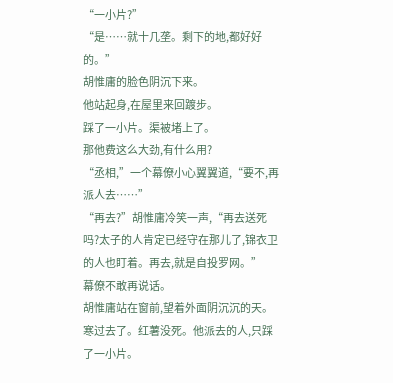“一小片?”
“是……就十几垄。剩下的地,都好好的。”
胡惟庸的脸色阴沉下来。
他站起身,在屋里来回踱步。
踩了一小片。渠被堵上了。
那他费这么大劲,有什么用?
“丞相,”一个幕僚小心翼翼道,“要不,再派人去……”
“再去?”胡惟庸冷笑一声,“再去送死吗?太子的人肯定已经守在那儿了,锦衣卫的人也盯着。再去,就是自投罗网。”
幕僚不敢再说话。
胡惟庸站在窗前,望着外面阴沉沉的天。
寒过去了。红薯没死。他派去的人,只踩了一小片。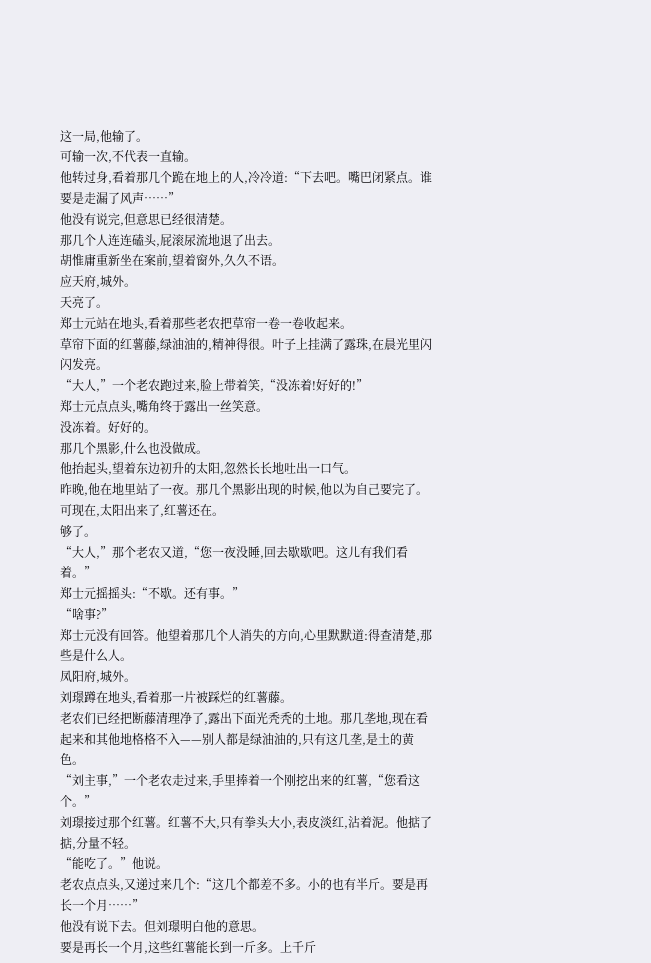这一局,他输了。
可输一次,不代表一直输。
他转过身,看着那几个跪在地上的人,冷冷道:“下去吧。嘴巴闭紧点。谁要是走漏了风声……”
他没有说完,但意思已经很清楚。
那几个人连连磕头,屁滚尿流地退了出去。
胡惟庸重新坐在案前,望着窗外,久久不语。
应天府,城外。
天亮了。
郑士元站在地头,看着那些老农把草帘一卷一卷收起来。
草帘下面的红薯藤,绿油油的,精神得很。叶子上挂满了露珠,在晨光里闪闪发亮。
“大人,”一个老农跑过来,脸上带着笑,“没冻着!好好的!”
郑士元点点头,嘴角终于露出一丝笑意。
没冻着。好好的。
那几个黑影,什么也没做成。
他抬起头,望着东边初升的太阳,忽然长长地吐出一口气。
昨晚,他在地里站了一夜。那几个黑影出现的时候,他以为自己要完了。可现在,太阳出来了,红薯还在。
够了。
“大人,”那个老农又道,“您一夜没睡,回去歇歇吧。这儿有我们看着。”
郑士元摇摇头:“不歇。还有事。”
“啥事?”
郑士元没有回答。他望着那几个人消失的方向,心里默默道:得查清楚,那些是什么人。
凤阳府,城外。
刘璟蹲在地头,看着那一片被踩烂的红薯藤。
老农们已经把断藤清理净了,露出下面光秃秃的土地。那几垄地,现在看起来和其他地格格不入——别人都是绿油油的,只有这几垄,是土的黄色。
“刘主事,”一个老农走过来,手里捧着一个刚挖出来的红薯,“您看这个。”
刘璟接过那个红薯。红薯不大,只有拳头大小,表皮淡红,沾着泥。他掂了掂,分量不轻。
“能吃了。”他说。
老农点点头,又递过来几个:“这几个都差不多。小的也有半斤。要是再长一个月……”
他没有说下去。但刘璟明白他的意思。
要是再长一个月,这些红薯能长到一斤多。上千斤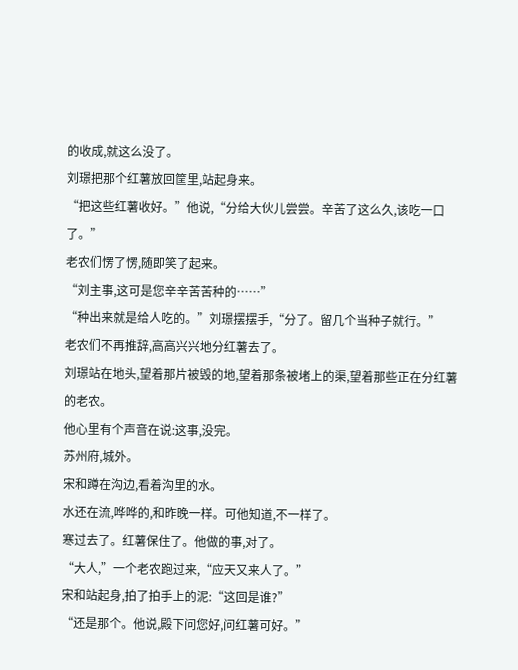的收成,就这么没了。
刘璟把那个红薯放回筐里,站起身来。
“把这些红薯收好。”他说,“分给大伙儿尝尝。辛苦了这么久,该吃一口了。”
老农们愣了愣,随即笑了起来。
“刘主事,这可是您辛辛苦苦种的……”
“种出来就是给人吃的。”刘璟摆摆手,“分了。留几个当种子就行。”
老农们不再推辞,高高兴兴地分红薯去了。
刘璟站在地头,望着那片被毁的地,望着那条被堵上的渠,望着那些正在分红薯的老农。
他心里有个声音在说:这事,没完。
苏州府,城外。
宋和蹲在沟边,看着沟里的水。
水还在流,哗哗的,和昨晚一样。可他知道,不一样了。
寒过去了。红薯保住了。他做的事,对了。
“大人,”一个老农跑过来,“应天又来人了。”
宋和站起身,拍了拍手上的泥:“这回是谁?”
“还是那个。他说,殿下问您好,问红薯可好。”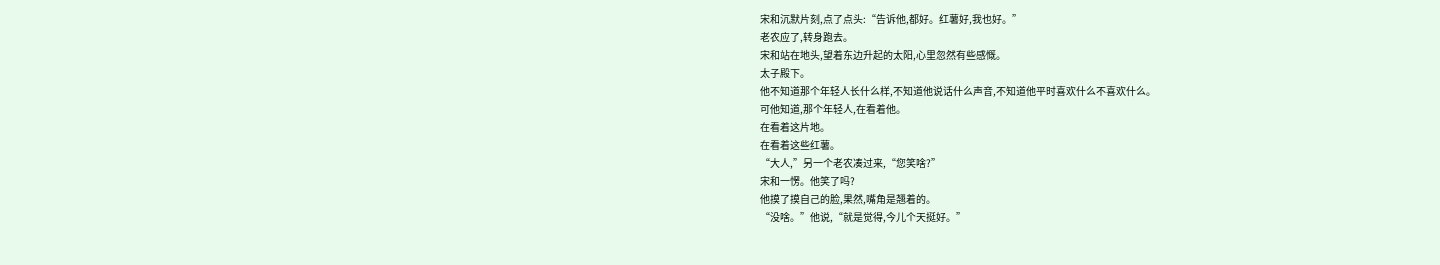宋和沉默片刻,点了点头:“告诉他,都好。红薯好,我也好。”
老农应了,转身跑去。
宋和站在地头,望着东边升起的太阳,心里忽然有些感慨。
太子殿下。
他不知道那个年轻人长什么样,不知道他说话什么声音,不知道他平时喜欢什么不喜欢什么。
可他知道,那个年轻人,在看着他。
在看着这片地。
在看着这些红薯。
“大人,”另一个老农凑过来,“您笑啥?”
宋和一愣。他笑了吗?
他摸了摸自己的脸,果然,嘴角是翘着的。
“没啥。”他说,“就是觉得,今儿个天挺好。”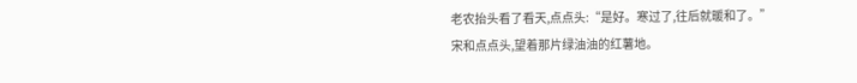老农抬头看了看天,点点头:“是好。寒过了,往后就暖和了。”
宋和点点头,望着那片绿油油的红薯地。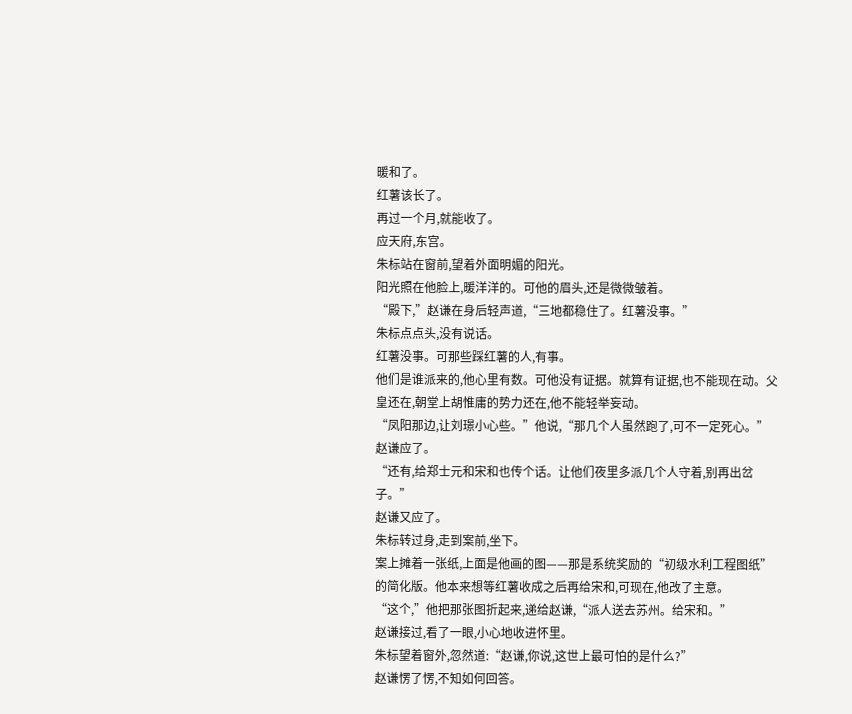暖和了。
红薯该长了。
再过一个月,就能收了。
应天府,东宫。
朱标站在窗前,望着外面明媚的阳光。
阳光照在他脸上,暖洋洋的。可他的眉头,还是微微皱着。
“殿下,”赵谦在身后轻声道,“三地都稳住了。红薯没事。”
朱标点点头,没有说话。
红薯没事。可那些踩红薯的人,有事。
他们是谁派来的,他心里有数。可他没有证据。就算有证据,也不能现在动。父皇还在,朝堂上胡惟庸的势力还在,他不能轻举妄动。
“凤阳那边,让刘璟小心些。”他说,“那几个人虽然跑了,可不一定死心。”
赵谦应了。
“还有,给郑士元和宋和也传个话。让他们夜里多派几个人守着,别再出岔子。”
赵谦又应了。
朱标转过身,走到案前,坐下。
案上摊着一张纸,上面是他画的图——那是系统奖励的“初级水利工程图纸”的简化版。他本来想等红薯收成之后再给宋和,可现在,他改了主意。
“这个,”他把那张图折起来,递给赵谦,“派人送去苏州。给宋和。”
赵谦接过,看了一眼,小心地收进怀里。
朱标望着窗外,忽然道:“赵谦,你说,这世上最可怕的是什么?”
赵谦愣了愣,不知如何回答。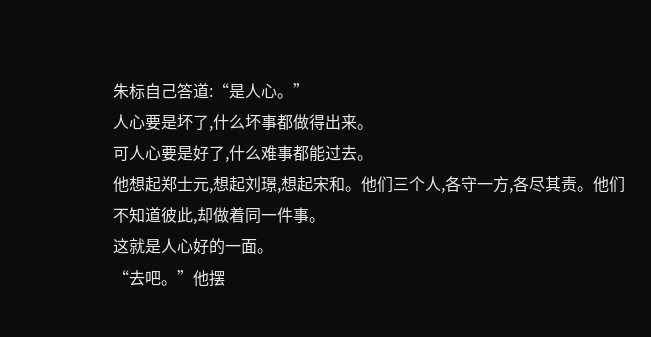朱标自己答道:“是人心。”
人心要是坏了,什么坏事都做得出来。
可人心要是好了,什么难事都能过去。
他想起郑士元,想起刘璟,想起宋和。他们三个人,各守一方,各尽其责。他们不知道彼此,却做着同一件事。
这就是人心好的一面。
“去吧。”他摆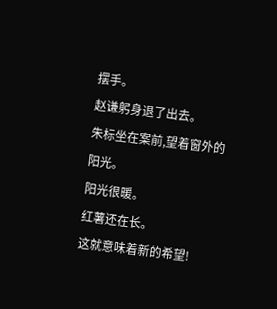摆手。
赵谦躬身退了出去。
朱标坐在案前,望着窗外的阳光。
阳光很暖。
红薯还在长。
这就意味着新的希望!